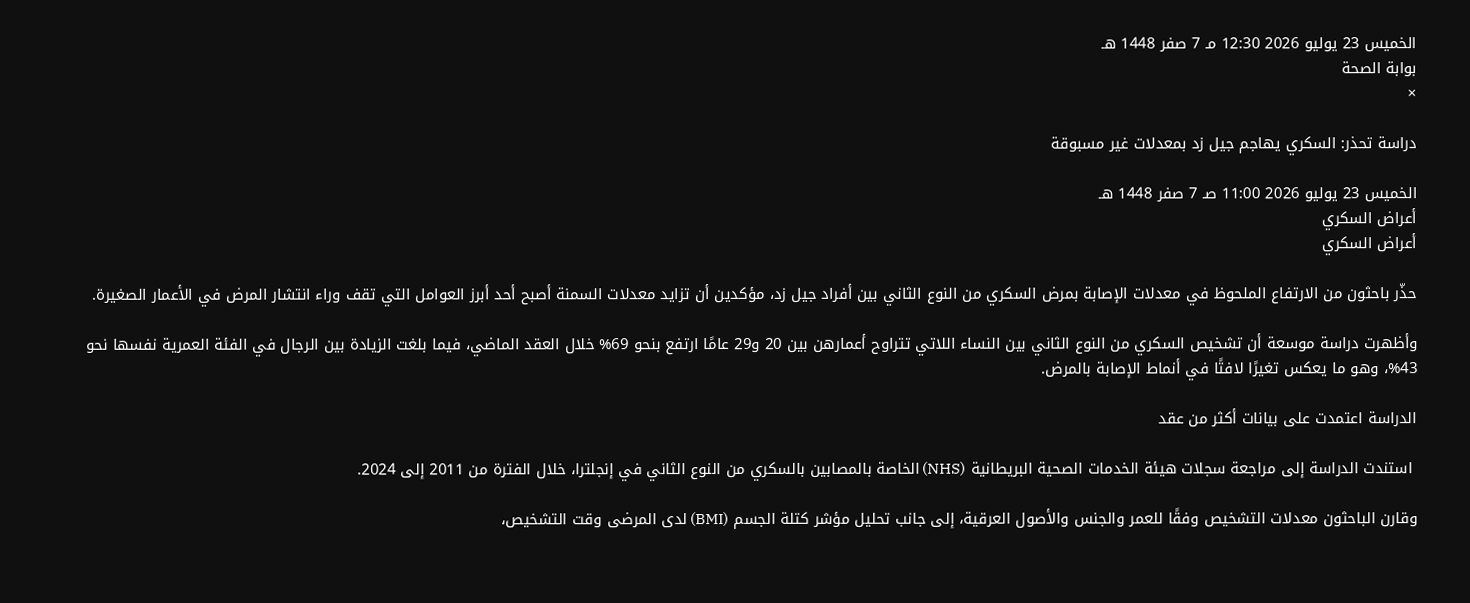الخميس 23 يوليو 2026 12:30 مـ 7 صفر 1448 هـ
بوابة الصحة
×

دراسة تحذر: السكري يهاجم جيل زد بمعدلات غير مسبوقة

الخميس 23 يوليو 2026 11:00 صـ 7 صفر 1448 هـ
أعراض السكري
أعراض السكري

حذّر باحثون من الارتفاع الملحوظ في معدلات الإصابة بمرض السكري من النوع الثاني بين أفراد جيل زد، مؤكدين أن تزايد معدلات السمنة أصبح أحد أبرز العوامل التي تقف وراء انتشار المرض في الأعمار الصغيرة.

وأظهرت دراسة موسعة أن تشخيص السكري من النوع الثاني بين النساء اللاتي تتراوح أعمارهن بين 20 و29 عامًا ارتفع بنحو 69% خلال العقد الماضي، فيما بلغت الزيادة بين الرجال في الفئة العمرية نفسها نحو 43%، وهو ما يعكس تغيرًا لافتًا في أنماط الإصابة بالمرض.

الدراسة اعتمدت على بيانات أكثر من عقد

 استندت الدراسة إلى مراجعة سجلات هيئة الخدمات الصحية البريطانية (NHS) الخاصة بالمصابين بالسكري من النوع الثاني في إنجلترا، خلال الفترة من 2011 إلى 2024.

وقارن الباحثون معدلات التشخيص وفقًا للعمر والجنس والأصول العرقية، إلى جانب تحليل مؤشر كتلة الجسم (BMI) لدى المرضى وقت التشخيص،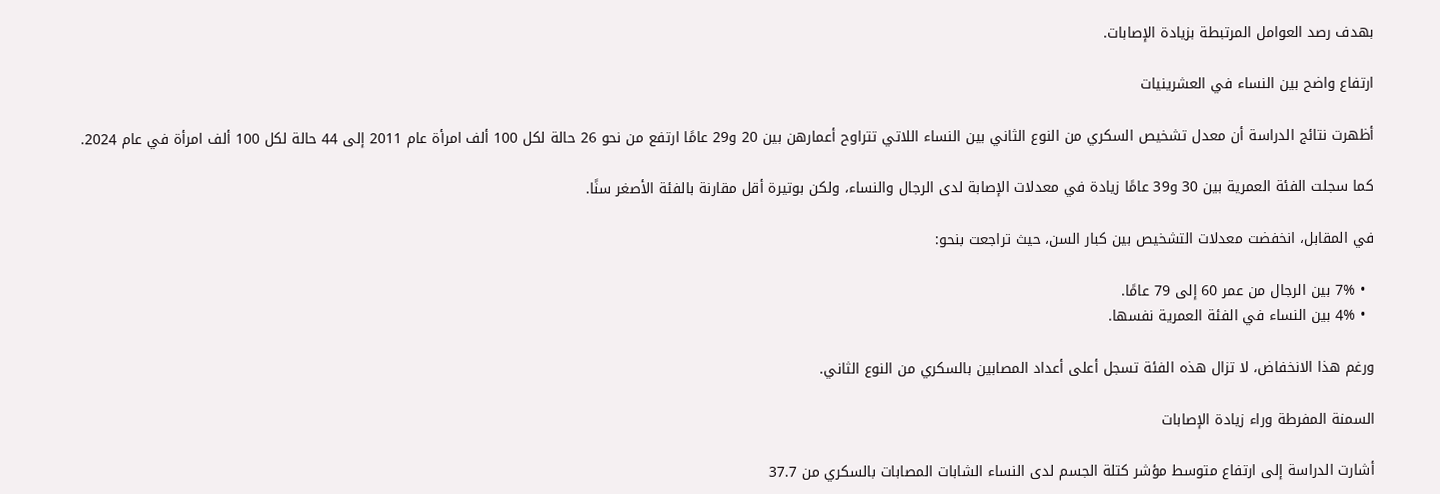بهدف رصد العوامل المرتبطة بزيادة الإصابات.

ارتفاع واضح بين النساء في العشرينيات

أظهرت نتائج الدراسة أن معدل تشخيص السكري من النوع الثاني بين النساء اللاتي تتراوح أعمارهن بين 20 و29 عامًا ارتفع من نحو 26 حالة لكل 100 ألف امرأة عام 2011 إلى 44 حالة لكل 100 ألف امرأة في عام 2024.

كما سجلت الفئة العمرية بين 30 و39 عامًا زيادة في معدلات الإصابة لدى الرجال والنساء، ولكن بوتيرة أقل مقارنة بالفئة الأصغر سنًا.

في المقابل، انخفضت معدلات التشخيص بين كبار السن، حيث تراجعت بنحو:

  • 7% بين الرجال من عمر 60 إلى 79 عامًا.
  • 4% بين النساء في الفئة العمرية نفسها.

ورغم هذا الانخفاض، لا تزال هذه الفئة تسجل أعلى أعداد المصابين بالسكري من النوع الثاني.

السمنة المفرطة وراء زيادة الإصابات

أشارت الدراسة إلى ارتفاع متوسط مؤشر كتلة الجسم لدى النساء الشابات المصابات بالسكري من 37.7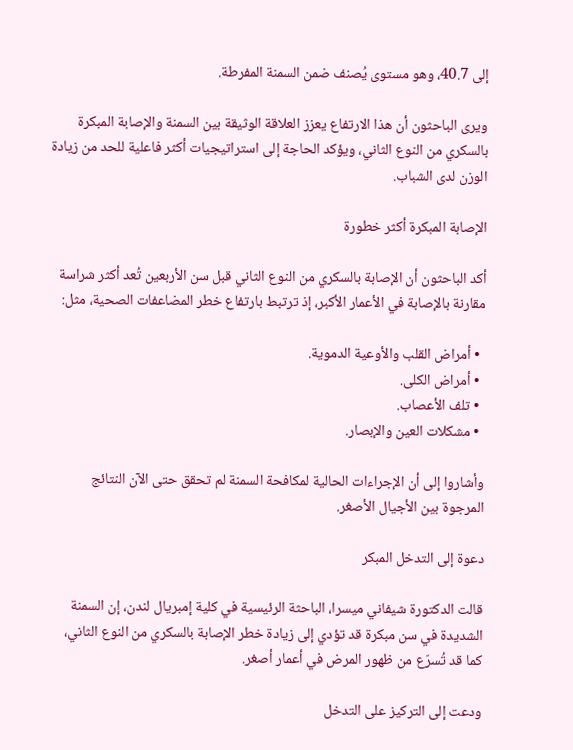إلى 40.7، وهو مستوى يُصنف ضمن السمنة المفرطة.

ويرى الباحثون أن هذا الارتفاع يعزز العلاقة الوثيقة بين السمنة والإصابة المبكرة بالسكري من النوع الثاني، ويؤكد الحاجة إلى استراتيجيات أكثر فاعلية للحد من زيادة الوزن لدى الشباب.

الإصابة المبكرة أكثر خطورة

أكد الباحثون أن الإصابة بالسكري من النوع الثاني قبل سن الأربعين تُعد أكثر شراسة مقارنة بالإصابة في الأعمار الأكبر، إذ ترتبط بارتفاع خطر المضاعفات الصحية، مثل:

  • أمراض القلب والأوعية الدموية.
  • أمراض الكلى.
  • تلف الأعصاب.
  • مشكلات العين والإبصار.

وأشاروا إلى أن الإجراءات الحالية لمكافحة السمنة لم تحقق حتى الآن النتائج المرجوة بين الأجيال الأصغر.

دعوة إلى التدخل المبكر

قالت الدكتورة شيفاني ميسرا، الباحثة الرئيسية في كلية إمبريال لندن، إن السمنة الشديدة في سن مبكرة قد تؤدي إلى زيادة خطر الإصابة بالسكري من النوع الثاني، كما قد تُسرّع من ظهور المرض في أعمار أصغر.

ودعت إلى التركيز على التدخل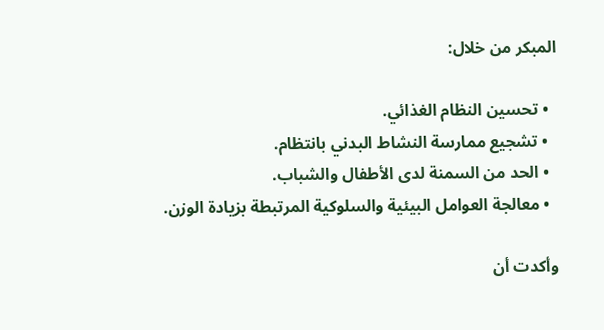المبكر من خلال:

  • تحسين النظام الغذائي.
  • تشجيع ممارسة النشاط البدني بانتظام.
  • الحد من السمنة لدى الأطفال والشباب.
  • معالجة العوامل البيئية والسلوكية المرتبطة بزيادة الوزن.

وأكدت أن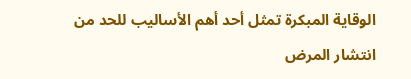الوقاية المبكرة تمثل أحد أهم الأساليب للحد من انتشار المرض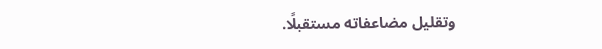وتقليل مضاعفاته مستقبلًا.